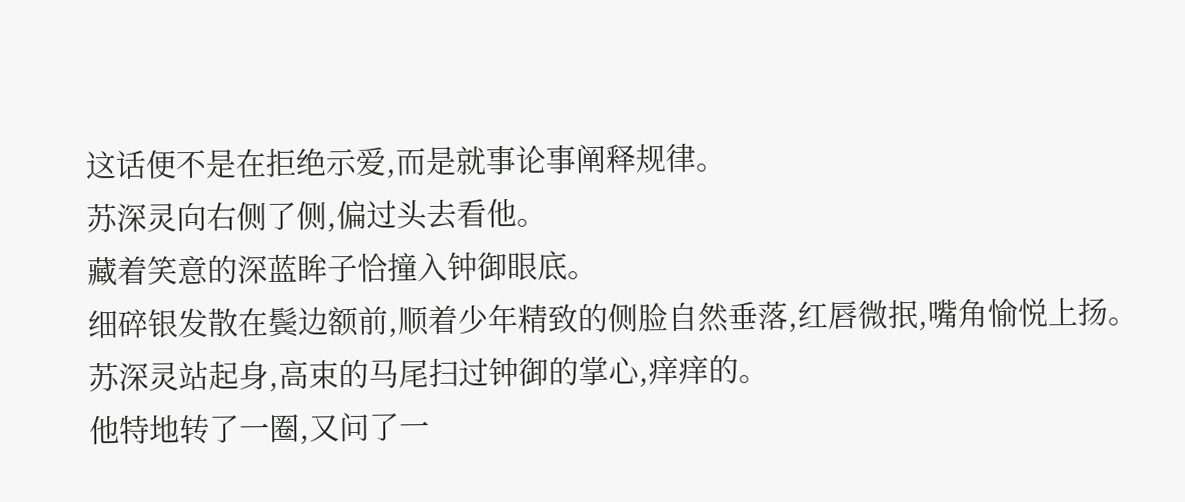这话便不是在拒绝示爱,而是就事论事阐释规律。
苏深灵向右侧了侧,偏过头去看他。
藏着笑意的深蓝眸子恰撞入钟御眼底。
细碎银发散在鬓边额前,顺着少年精致的侧脸自然垂落,红唇微抿,嘴角愉悦上扬。
苏深灵站起身,高束的马尾扫过钟御的掌心,痒痒的。
他特地转了一圈,又问了一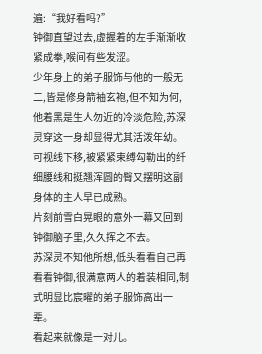遍:“我好看吗?”
钟御直望过去,虚握着的左手渐渐收紧成拳,喉间有些发涩。
少年身上的弟子服饰与他的一般无二,皆是修身箭袖玄袍,但不知为何,他着黑是生人勿近的冷淡危险,苏深灵穿这一身却显得尤其活泼年幼。
可视线下移,被紧紧束缚勾勒出的纤细腰线和挺翘浑圆的臀又摆明这副身体的主人早已成熟。
片刻前雪白晃眼的意外一幕又回到钟御脑子里,久久挥之不去。
苏深灵不知他所想,低头看看自己再看看钟御,很满意两人的着装相同,制式明显比宸曜的弟子服饰高出一辈。
看起来就像是一对儿。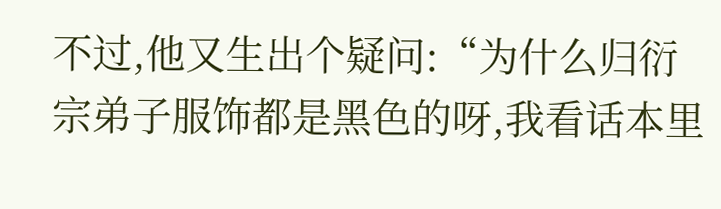不过,他又生出个疑问:“为什么归衍宗弟子服饰都是黑色的呀,我看话本里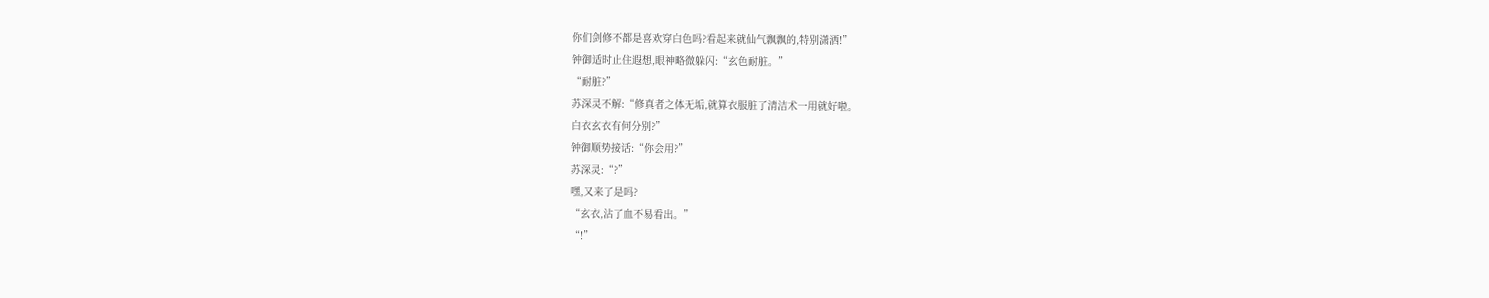你们剑修不都是喜欢穿白色吗?看起来就仙气飘飘的,特别潇洒!”
钟御适时止住遐想,眼神略微躲闪:“玄色耐脏。”
“耐脏?”
苏深灵不解:“修真者之体无垢,就算衣服脏了清洁术一用就好啦。
白衣玄衣有何分别?”
钟御顺势接话:“你会用?”
苏深灵:“?”
嘿,又来了是吗?
“玄衣,沾了血不易看出。”
“!”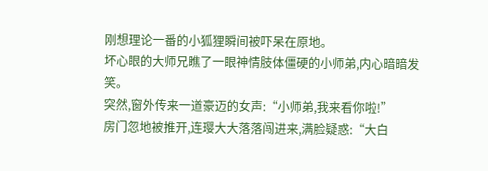刚想理论一番的小狐狸瞬间被吓呆在原地。
坏心眼的大师兄瞧了一眼神情肢体僵硬的小师弟,内心暗暗发笑。
突然,窗外传来一道豪迈的女声:“小师弟,我来看你啦!”
房门忽地被推开,连璎大大落落闯进来,满脸疑惑:“大白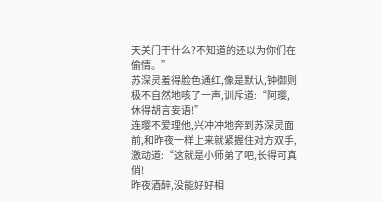天关门干什么?不知道的还以为你们在偷情。”
苏深灵羞得脸色通红,像是默认,钟御则极不自然地咳了一声,训斥道:“阿璎,休得胡言妄语!”
连璎不爱理他,兴冲冲地奔到苏深灵面前,和昨夜一样上来就紧握住对方双手,激动道:“这就是小师弟了吧,长得可真俏!
昨夜酒醉,没能好好相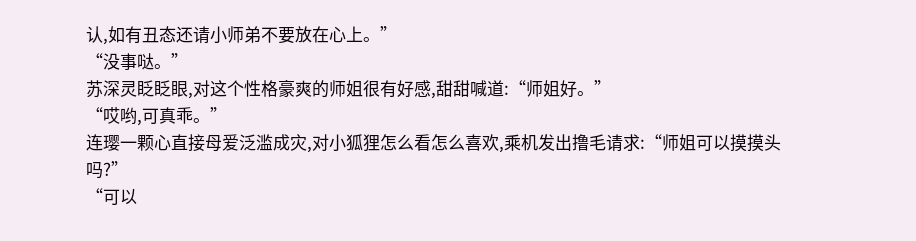认,如有丑态还请小师弟不要放在心上。”
“没事哒。”
苏深灵眨眨眼,对这个性格豪爽的师姐很有好感,甜甜喊道:“师姐好。”
“哎哟,可真乖。”
连璎一颗心直接母爱泛滥成灾,对小狐狸怎么看怎么喜欢,乘机发出撸毛请求:“师姐可以摸摸头吗?”
“可以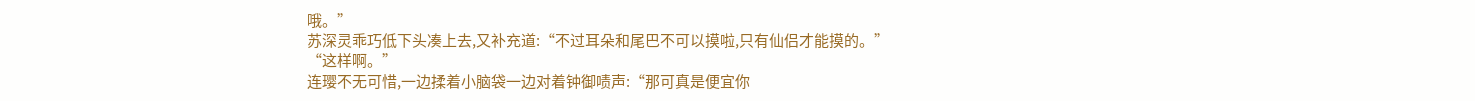哦。”
苏深灵乖巧低下头凑上去,又补充道:“不过耳朵和尾巴不可以摸啦,只有仙侣才能摸的。”
“这样啊。”
连璎不无可惜,一边揉着小脑袋一边对着钟御啧声:“那可真是便宜你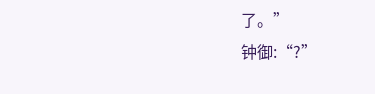了。”
钟御:“?”